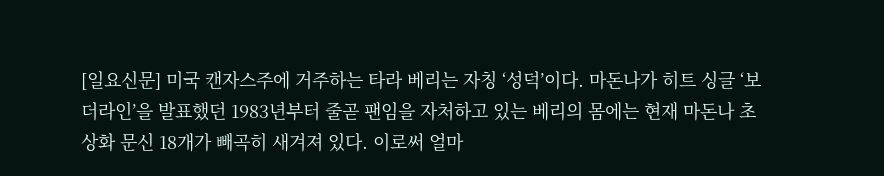[일요신문] 미국 캔자스주에 거주하는 타라 베리는 자칭 ‘성덕’이다. 마돈나가 히트 싱글 ‘보더라인’을 발표했던 1983년부터 줄곧 팬임을 자처하고 있는 베리의 몸에는 현재 마돈나 초상화 문신 18개가 빼곡히 새겨져 있다. 이로써 얼마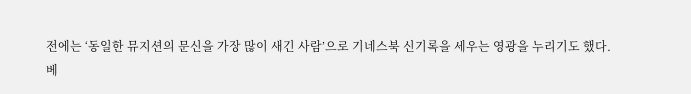전에는 ‘동일한 뮤지션의 문신을 가장 많이 새긴 사람’으로 기네스북 신기록을 세우는 영광을 누리기도 했다.
베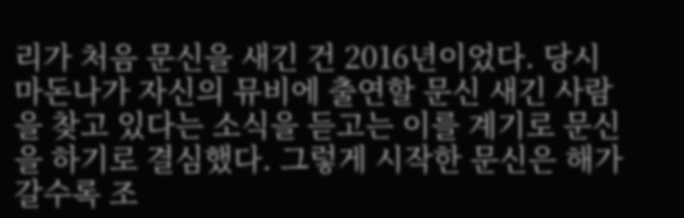리가 처음 문신을 새긴 건 2016년이었다. 당시 마돈나가 자신의 뮤비에 출연할 문신 새긴 사람을 찾고 있다는 소식을 듣고는 이를 계기로 문신을 하기로 결심했다. 그렇게 시작한 문신은 해가 갈수록 조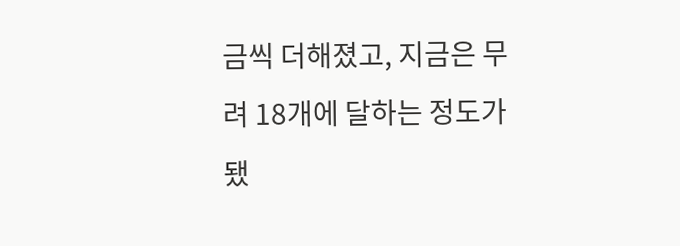금씩 더해졌고, 지금은 무려 18개에 달하는 정도가 됐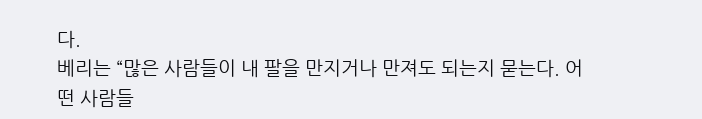다.
베리는 “많은 사람들이 내 팔을 만지거나 만져도 되는지 묻는다. 어떤 사람들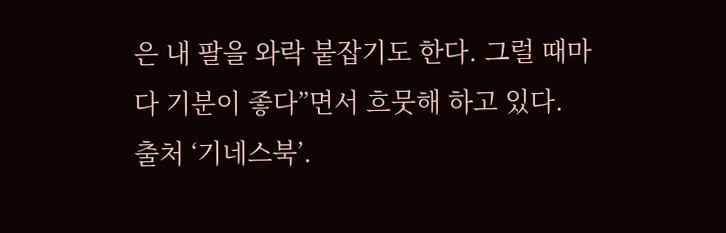은 내 팔을 와락 붙잡기도 한다. 그럴 때마다 기분이 좋다”면서 흐뭇해 하고 있다. 출처 ‘기네스북’.